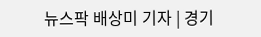뉴스팍 배상미 기자 | 경기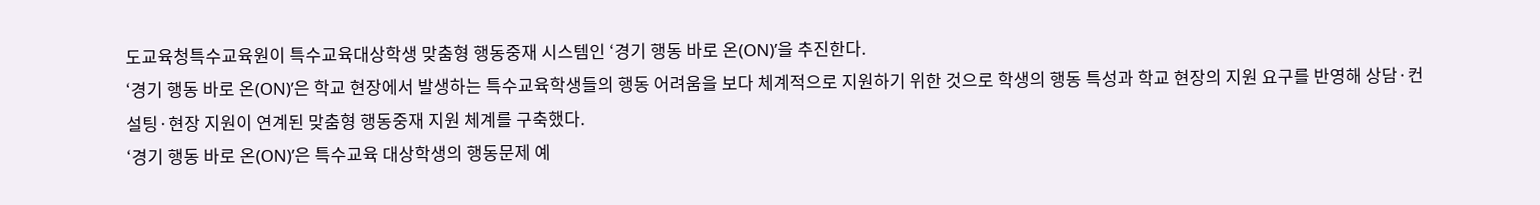도교육청특수교육원이 특수교육대상학생 맞춤형 행동중재 시스템인 ‘경기 행동 바로 온(ON)’을 추진한다.
‘경기 행동 바로 온(ON)’은 학교 현장에서 발생하는 특수교육학생들의 행동 어려움을 보다 체계적으로 지원하기 위한 것으로 학생의 행동 특성과 학교 현장의 지원 요구를 반영해 상담·컨설팅·현장 지원이 연계된 맞춤형 행동중재 지원 체계를 구축했다.
‘경기 행동 바로 온(ON)’은 특수교육 대상학생의 행동문제 예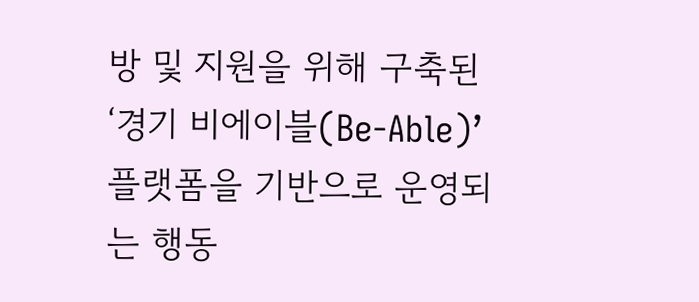방 및 지원을 위해 구축된 ‘경기 비에이블(Be-Able)’ 플랫폼을 기반으로 운영되는 행동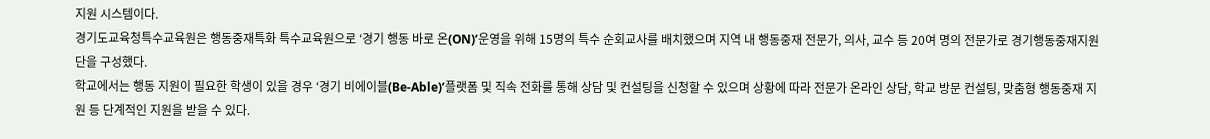지원 시스템이다.
경기도교육청특수교육원은 행동중재특화 특수교육원으로 ‘경기 행동 바로 온(ON)’운영을 위해 15명의 특수 순회교사를 배치했으며 지역 내 행동중재 전문가, 의사, 교수 등 20여 명의 전문가로 경기행동중재지원단을 구성했다.
학교에서는 행동 지원이 필요한 학생이 있을 경우 ‘경기 비에이블(Be-Able)’플랫폼 및 직속 전화를 통해 상담 및 컨설팅을 신청할 수 있으며 상황에 따라 전문가 온라인 상담, 학교 방문 컨설팅, 맞춤형 행동중재 지원 등 단계적인 지원을 받을 수 있다.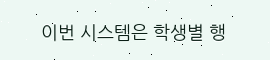이번 시스템은 학생별 행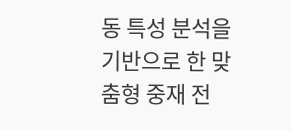동 특성 분석을 기반으로 한 맞춤형 중재 전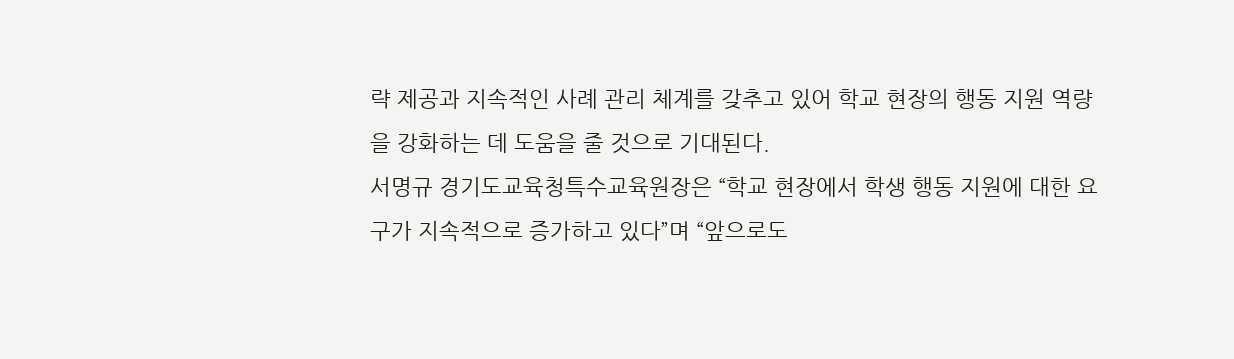략 제공과 지속적인 사례 관리 체계를 갖추고 있어 학교 현장의 행동 지원 역량을 강화하는 데 도움을 줄 것으로 기대된다.
서명규 경기도교육청특수교육원장은 “학교 현장에서 학생 행동 지원에 대한 요구가 지속적으로 증가하고 있다”며 “앞으로도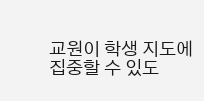교원이 학생 지도에 집중할 수 있도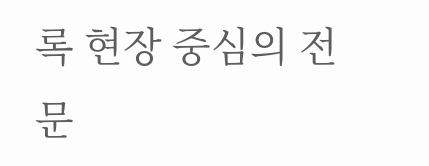록 현장 중심의 전문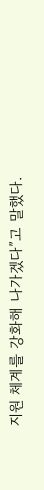지원 체계를 강화해 나가겠다”고 말했다.